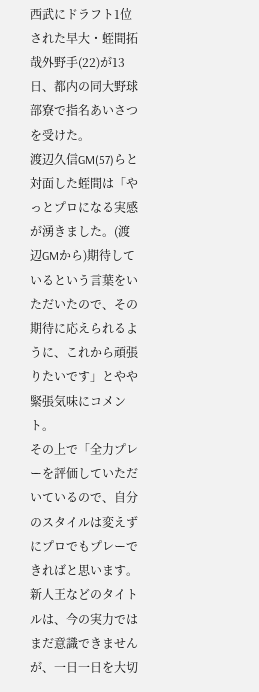西武にドラフト1位された早大・蛭間拓哉外野手(22)が13日、都内の同大野球部寮で指名あいさつを受けた。
渡辺久信GM(57)らと対面した蛭間は「やっとプロになる実感が湧きました。(渡辺GMから)期待しているという言葉をいただいたので、その期待に応えられるように、これから頑張りたいです」とやや緊張気味にコメント。
その上で「全力プレーを評価していただいているので、自分のスタイルは変えずにプロでもプレーできればと思います。新人王などのタイトルは、今の実力ではまだ意識できませんが、一日一日を大切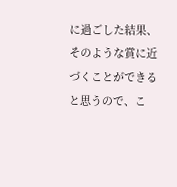に過ごした結果、そのような賞に近づくことができると思うので、こ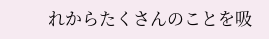れからたくさんのことを吸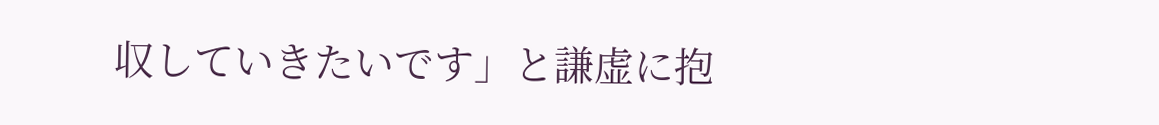収していきたいです」と謙虚に抱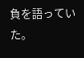負を語っていた。